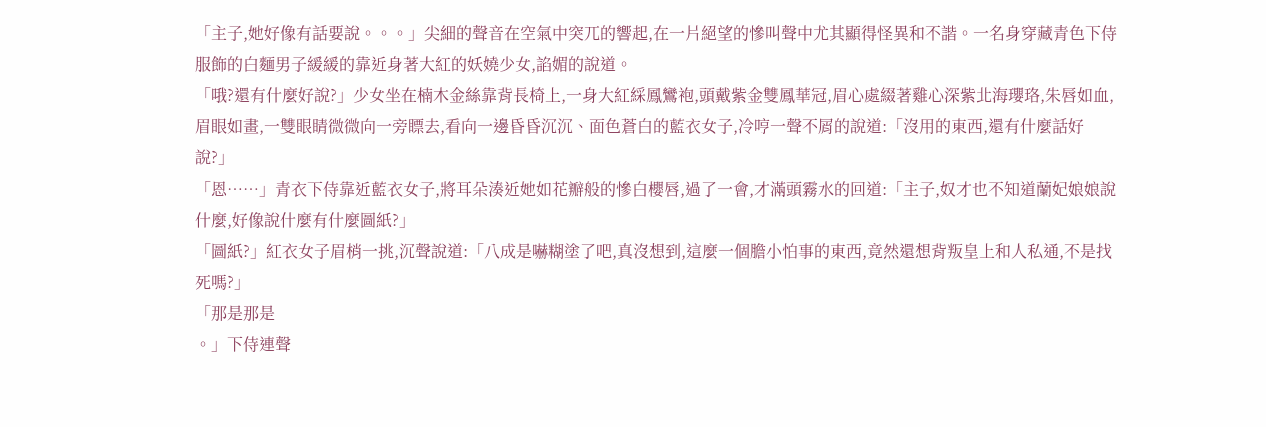「主子,她好像有話要說。。。」尖細的聲音在空氣中突兀的響起,在一片絕望的慘叫聲中尤其顯得怪異和不諧。一名身穿藏青色下侍服飾的白麵男子緩緩的靠近身著大紅的妖嬈少女,諂媚的說道。
「哦?還有什麼好說?」少女坐在楠木金絲靠背長椅上,一身大紅綵鳳鸞袍,頭戴紫金雙鳳華冠,眉心處綴著雞心深紫北海瓔珞,朱唇如血,眉眼如畫,一雙眼睛微微向一旁瞟去,看向一邊昏昏沉沉、面色蒼白的藍衣女子,冷哼一聲不屑的說道:「沒用的東西,還有什麼話好說?」
「恩……」青衣下侍靠近藍衣女子,將耳朵湊近她如花瓣般的慘白櫻唇,過了一會,才滿頭霧水的回道:「主子,奴才也不知道蘭妃娘娘說什麼,好像說什麼有什麼圖紙?」
「圖紙?」紅衣女子眉梢一挑,沉聲說道:「八成是嚇糊塗了吧,真沒想到,這麼一個膽小怕事的東西,竟然還想背叛皇上和人私通,不是找死嗎?」
「那是那是
。」下侍連聲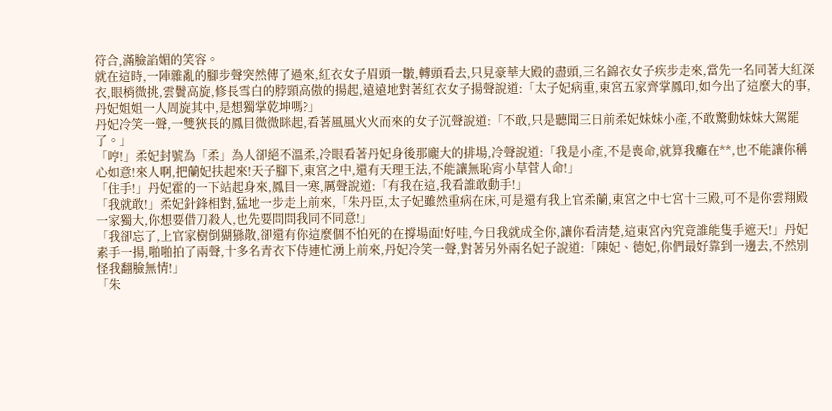符合,滿臉諂媚的笑容。
就在這時,一陣雜亂的腳步聲突然傳了過來,紅衣女子眉頭一皺,轉頭看去,只見豪華大殿的盡頭,三名錦衣女子疾步走來,當先一名同著大紅深衣,眼梢微挑,雲鬢高旋,修長雪白的脖頸高傲的揚起,遠遠地對著紅衣女子揚聲說道:「太子妃病重,東宮五家齊掌鳳印,如今出了這麼大的事,丹妃姐姐一人周旋其中,是想獨掌乾坤嗎?」
丹妃冷笑一聲,一雙狹長的鳳目微微眯起,看著風風火火而來的女子沉聲說道:「不敢,只是聽聞三日前柔妃妹妹小產,不敢驚動妹妹大駕罷了。」
「哼!」柔妃封號為「柔」為人卻絕不溫柔,冷眼看著丹妃身後那龐大的排場,冷聲說道:「我是小產,不是喪命,就算我癱在**,也不能讓你稱心如意!來人啊,把蘭妃扶起來!天子腳下,東宮之中,還有天理王法,不能讓無恥宵小草菅人命!」
「住手!」丹妃霍的一下站起身來,鳳目一寒,厲聲說道:「有我在這,我看誰敢動手!」
「我就敢!」柔妃針鋒相對,猛地一步走上前來,「朱丹臣,太子妃雖然重病在床,可是還有我上官柔蘭,東宮之中七宮十三殿,可不是你雲翔殿一家獨大,你想要借刀殺人,也先要問問我同不同意!」
「我卻忘了,上官家樹倒猢猻散,卻還有你這麼個不怕死的在撐場面!好哇,今日我就成全你,讓你看清楚,這東宮內究竟誰能隻手遮天!」丹妃素手一揚,啪啪拍了兩聲,十多名青衣下侍連忙湧上前來,丹妃冷笑一聲,對著另外兩名妃子說道:「陳妃、德妃,你們最好靠到一邊去,不然別怪我翻臉無情!」
「朱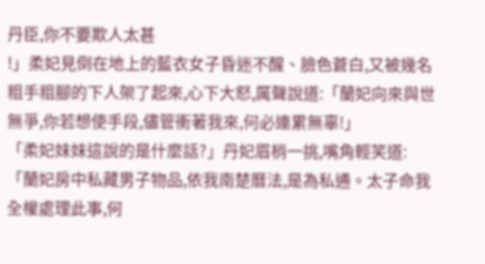丹臣,你不要欺人太甚
!」柔妃見倒在地上的藍衣女子昏迷不醒、臉色蒼白,又被幾名粗手粗腳的下人架了起來,心下大怒,厲聲說道:「蘭妃向來與世無爭,你若想使手段,儘管衝著我來,何必連累無辜!」
「柔妃妹妹這說的是什麼話?」丹妃眉梢一挑,嘴角輕笑道:「蘭妃房中私藏男子物品,依我南楚曆法,是為私通。太子命我全權處理此事,何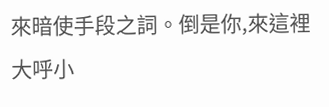來暗使手段之詞。倒是你,來這裡大呼小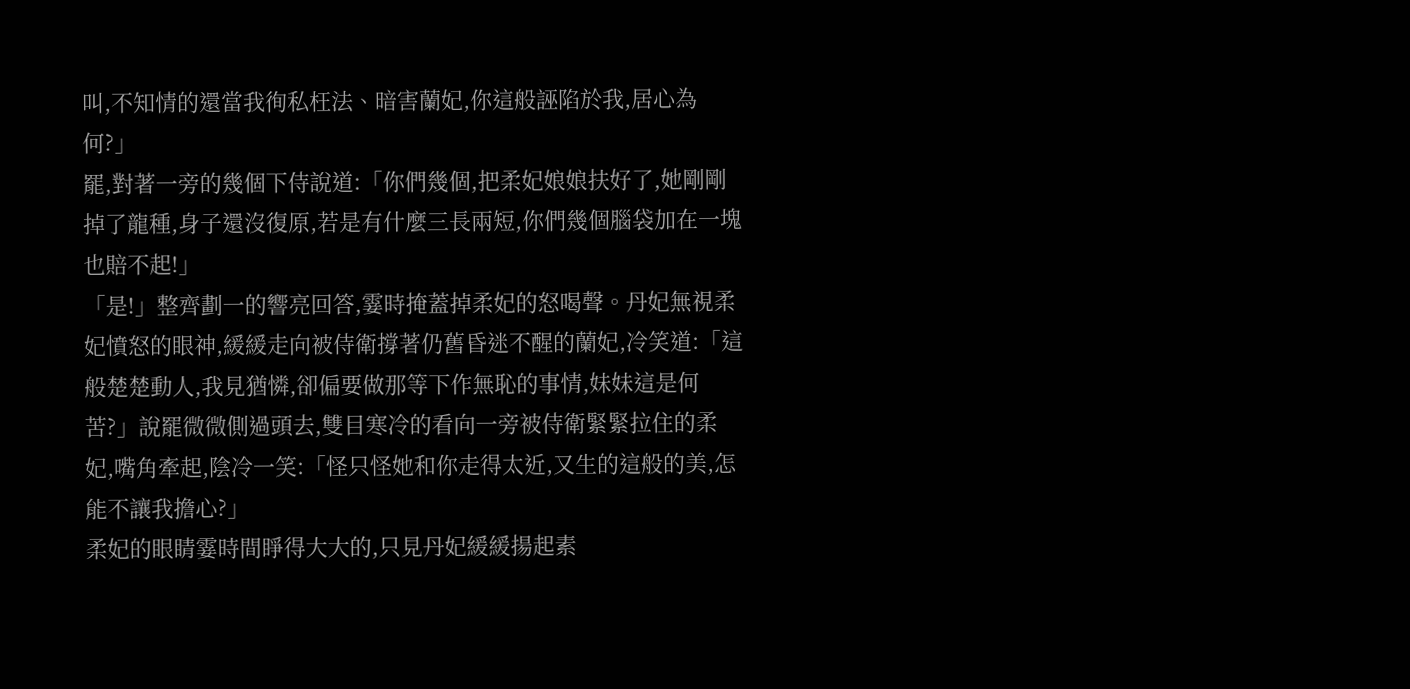叫,不知情的還當我徇私枉法、暗害蘭妃,你這般誣陷於我,居心為何?」
罷,對著一旁的幾個下侍說道:「你們幾個,把柔妃娘娘扶好了,她剛剛掉了龍種,身子還沒復原,若是有什麼三長兩短,你們幾個腦袋加在一塊也賠不起!」
「是!」整齊劃一的響亮回答,霎時掩蓋掉柔妃的怒喝聲。丹妃無視柔妃憤怒的眼神,緩緩走向被侍衛撐著仍舊昏迷不醒的蘭妃,冷笑道:「這般楚楚動人,我見猶憐,卻偏要做那等下作無恥的事情,妹妹這是何苦?」說罷微微側過頭去,雙目寒冷的看向一旁被侍衛緊緊拉住的柔妃,嘴角牽起,陰冷一笑:「怪只怪她和你走得太近,又生的這般的美,怎能不讓我擔心?」
柔妃的眼睛霎時間睜得大大的,只見丹妃緩緩揚起素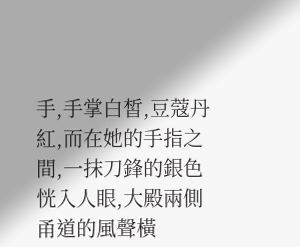手,手掌白皙,豆蔻丹紅,而在她的手指之間,一抹刀鋒的銀色恍入人眼,大殿兩側甬道的風聲橫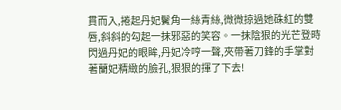貫而入,捲起丹妃鬢角一絲青絲,微微掠過她硃紅的雙唇,斜斜的勾起一抹邪惡的笑容。一抹陰狠的光芒登時閃過丹妃的眼眸,丹妃冷哼一聲,夾帶著刀鋒的手掌對著蘭妃精緻的臉孔,狠狠的揮了下去!